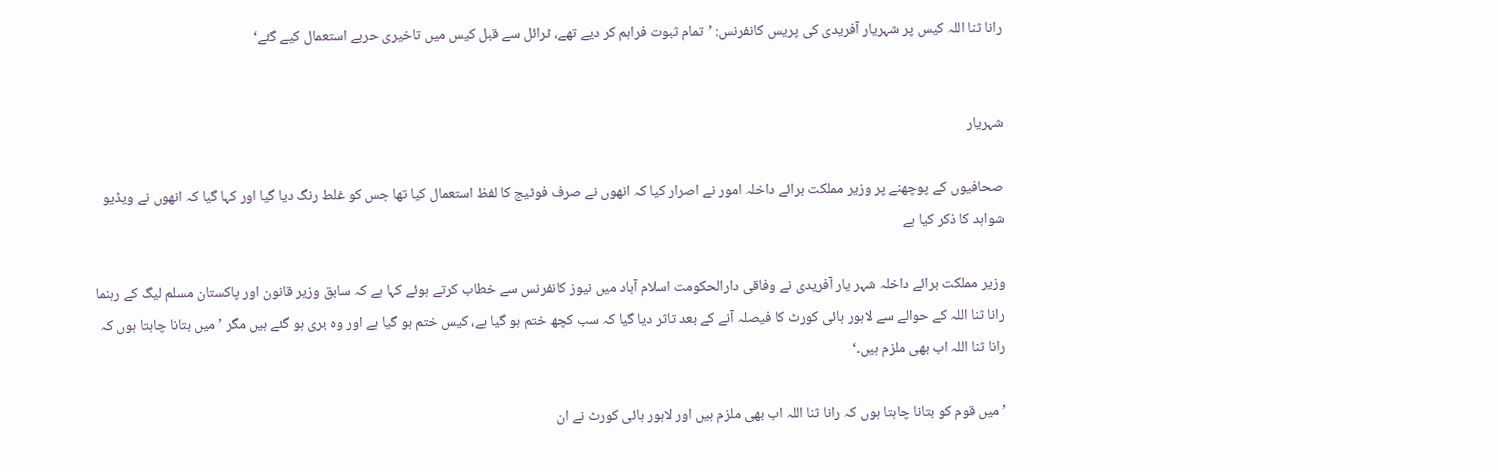رانا ثنا اللہ کیس پر شہریار آفریدی کی پریس کانفرنس: ’تمام ثبوت فراہم کر دیے تھے، ٹرائل سے قبل کیس میں تاخیری حربے استعمال کیے گئے‘


شہریار

صحافیوں کے پوچھنے پر وزیر مملکت برائے داخلہ امور نے اصرار کیا کہ انھوں نے صرف فوٹیج کا لفظ استعمال کیا تھا جس کو غلط رنگ دیا گیا اور کہا گیا کہ انھوں نے ویڈیو شواہد کا ذکر کیا ہے

وزیر مملکت برائے داخلہ شہر یار آفریدی نے وفاقی دارالحکومت اسلام آباد میں نیوز کانفرنس سے خطاب کرتے ہوئے کہا ہے کہ سابق وزیر قانون اور پاکستان مسلم لیگ کے رہنما رانا ثنا اللہ کے حوالے سے لاہور ہائی کورٹ کا فیصلہ آنے کے بعد تاثر دیا گیا کہ سب کچھ ختم ہو گیا ہے، کیس ختم ہو گیا ہے اور وہ بری ہو گئے ہیں مگر ’میں بتانا چاہتا ہوں کہ رانا ثنا اللہ اب بھی ملزم ہیں۔‘

’میں قوم کو بتانا چاہتا ہوں کہ رانا ثنا اللہ اب بھی ملزم ہیں اور لاہور ہائی کورٹ نے ان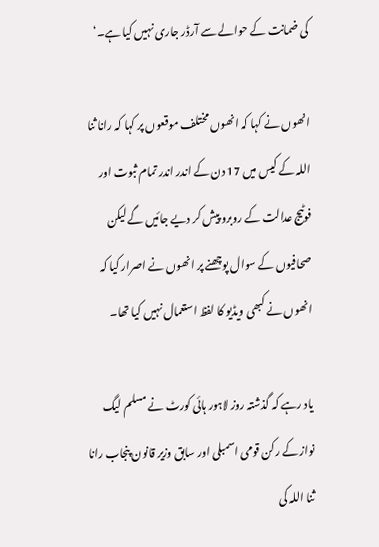کی ضمانت کے حوالے سے آرڈر جاری نہیں کیا ہے۔‘

انھوں نے کہا کہ انھوں مختلف موقعوں پر کہا کہ رانا ثنا اللہ کے کیس میں 17 دن کے اندر اندر تمام ثبوت اور فوٹیج عدالت کے روبرو پیش کر دیے جائیں گے لیکن صحافیوں کے سوال پوچھنے پر انھوں نے اصرار کیا کہ انھوں نے کبھی ویڈیو کا لفظ استعمال نہیں کیا تھا۔

یاد رہے کہ گذشتہ روز لاہور ہائی کورٹ نے مسلم لیگ نواز کے رکن قومی اسمبلی اور سابق وزیر قانون پنجاب رانا ثنا اللہ کی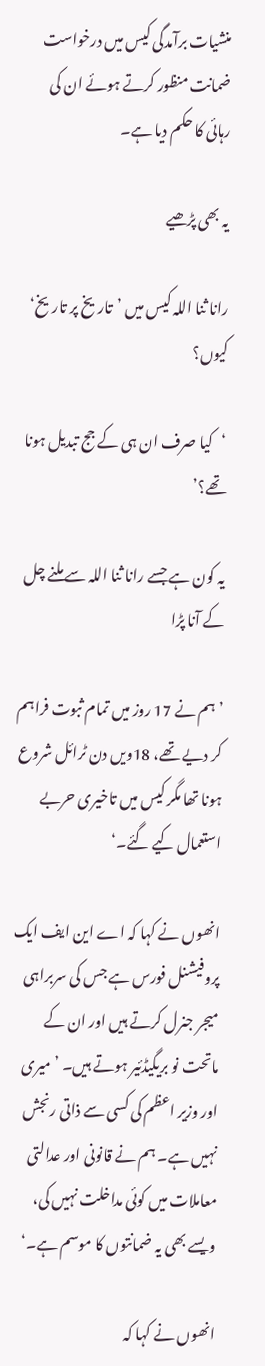منشیات برآمدگی کیس میں درخواست ضمانت منظور کرتے ہوئے ان کی رہائی کا حکم دیا ہے۔

یہ بھی پڑھیے

رانا ثنا اللہ کیس میں ’تاریخ پر تاریخ‘ کیوں؟

‘کیا صرف ان ہی کے جج تبدیل ہونا تھے؟’

یہ کون ہے جسے رانا ثنا اللہ سے ملنے چل کے آنا پڑا

’ہم نے 17 روز میں تمام ثبوت فراہم کر دیے تھے، 18ویں دن ٹرائل شروع ہونا تھا مگر کیس میں تاخیری حربے استعمال کیے گئے۔‘

انھوں نے کہا کہ اے این ایف ایک پروفیشنل فورس ہے جس کی سربراہی میجر جنرل کرتے ہیں اور ان کے ماتحت نو بریگیڈئیر ہوتے ہیں۔ ’میری اور وزیر اعظم کی کسی سے ذاتی رنجش نہیں ہے۔ ہم نے قانونی اور عدالتی معاملات میں کوئی مداخلت نہیں کی، ویسے بھی یہ ضمانتوں کا موسم ہے۔‘

انھوں نے کہا کہ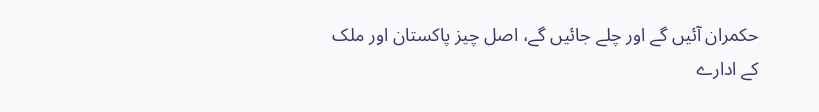حکمران آئیں گے اور چلے جائیں گے، اصل چیز پاکستان اور ملک کے ادارے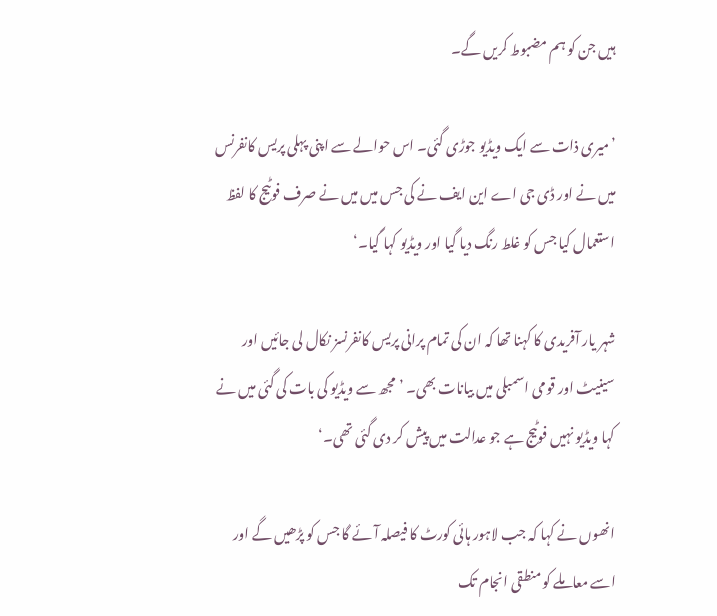ہیں جن کو ہم مضبوط کریں گے۔

’میری ذات سے ایک ویڈیو جوڑی گئی۔ اس حوالے سے اپنی پہلی پریس کانفرنس میں نے اور ڈی جی اے این ایف نے کی جس میں میں نے صرف فوٹیج کا لفظ استعمال کیا جس کو غلط رنگ دیا گیا اور ویڈیو کہا گیا۔‘

شہر یار آفریدی کا کہنا تھا کہ ان کی تمام پرانی پریس کانفرنسز نکال لی جائیں اور سینیٹ اور قومی اسمبلی میں بیانات بھی۔ ’مجھ سے ویڈیو کی بات کی گئی میں نے کہا ویڈیو نہیں فوٹیج ہے جو عدالت میں پیش کر دی گئی تھی۔‘

انھوں نے کہا کہ جب لاہور ہائی کورٹ کا فیصلہ آئے گا جس کو پڑھیں گے اور اسے معاملے کو منطقی انجام تک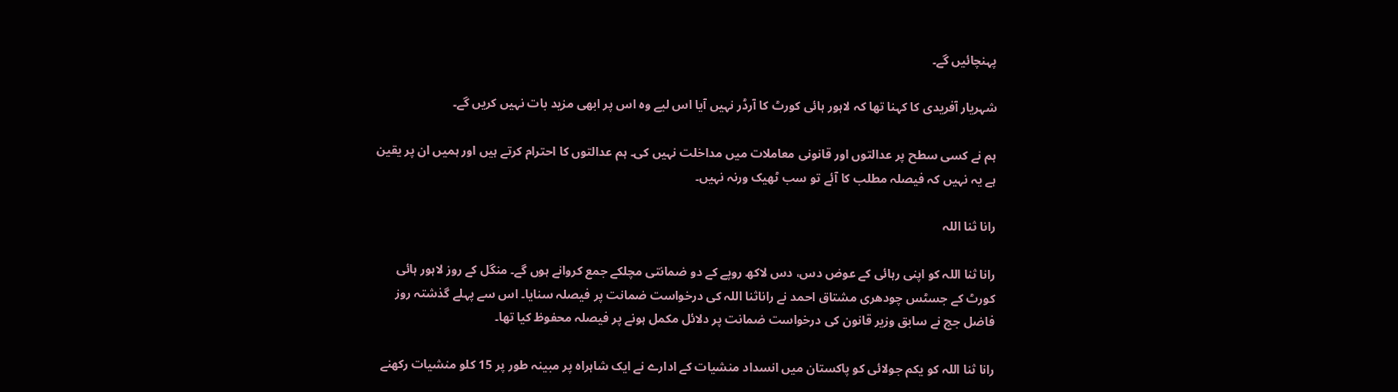پہنچائیں گے۔

شہریار آفریدی کا کہنا تھا کہ لاہور ہائی کورٹ کا آرڈر نہیں آیا اس لیے وہ اس پر ابھی مزید بات نہیں کریں گے۔

ہم نے کسی سطح پر عدالتوں اور قانونی معاملات میں مداخلت نہیں کی۔ ہم عدالتوں کا احترام کرتے ہیں اور ہمیں ان پر یقین ہے یہ نہیں کہ فیصلہ مطلب کا آئے تو سب ٹھیک ورنہ نہیں۔

رانا ثنا اللہ

رانا ثنا اللہ کو اپنی رہائی کے عوض دس، دس لاکھ روپے کے دو ضمانتی مچلکے جمع کروانے ہوں گے۔ منگل کے روز لاہور ہائی کورٹ کے جسٹس چودھری مشتاق احمد نے راناثنا اللہ کی درخواست ضمانت پر فیصلہ سنایا۔ اس سے پہلے گذشتہ روز فاضل جج نے سابق وزیر قانون کی درخواست ضمانت پر دلائل مکمل ہونے پر فیصلہ محفوظ کیا تھا۔

رانا ثنا اللہ کو یکم جولائی کو پاکستان میں انسداد منشیات کے ادارے نے ایک شاہراہ پر مبینہ طور پر 15 کلو منشیات رکھنے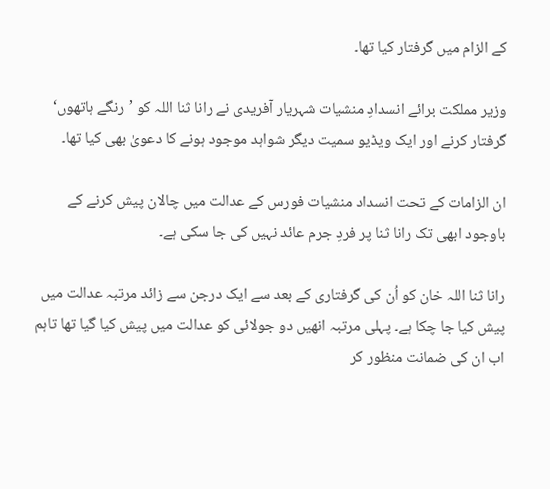کے الزام میں گرفتار کیا تھا۔

وزیر مملکت برائے انسدادِ منشیات شہریار آفریدی نے رانا ثنا اللہ کو ’رنگے ہاتھوں‘ گرفتار کرنے اور ایک ویڈیو سمیت دیگر شواہد موجود ہونے کا دعویٰ بھی کیا تھا۔

ان الزامات کے تحت انسداد منشیات فورس کے عدالت میں چالان پیش کرنے کے باوجود ابھی تک رانا ثنا پر فردِ جرم عائد نہیں کی جا سکی ہے۔

رانا ثنا اللہ خان کو اُن کی گرفتاری کے بعد سے ایک درجن سے زائد مرتبہ عدالت میں پیش کیا جا چکا ہے۔ پہلی مرتبہ انھیں دو جولائی کو عدالت میں پیش کیا گیا تھا تاہم اب ان کی ضمانت منظور کر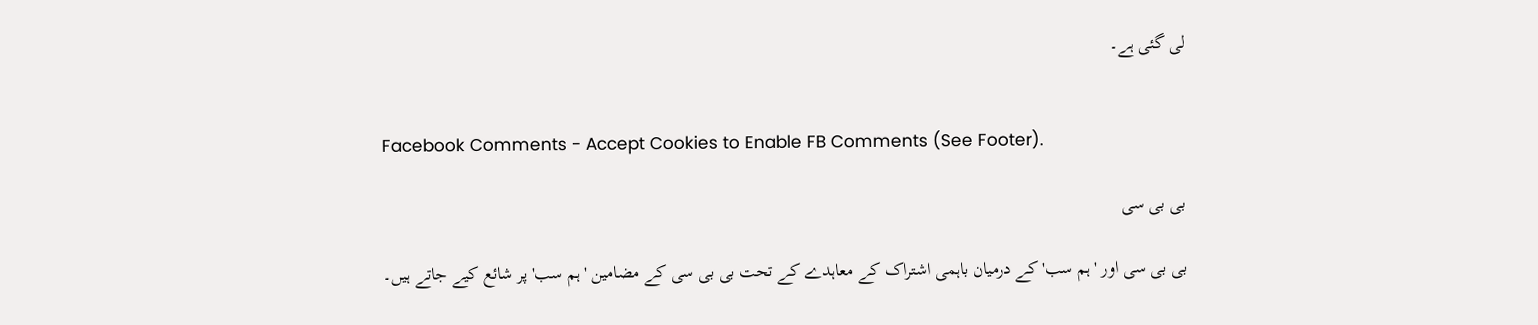لی گئی ہے۔


Facebook Comments - Accept Cookies to Enable FB Comments (See Footer).

بی بی سی

بی بی سی اور 'ہم سب' کے درمیان باہمی اشتراک کے معاہدے کے تحت بی بی سی کے مضامین 'ہم سب' پر شائع کیے جاتے ہیں۔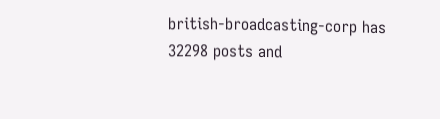british-broadcasting-corp has 32298 posts and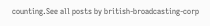counting.See all posts by british-broadcasting-corp